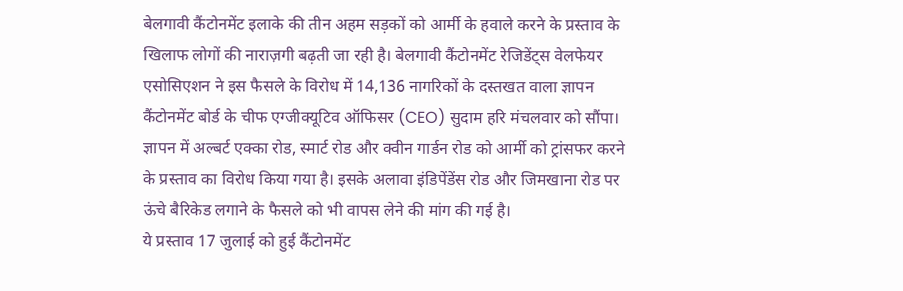बेलगावी कैंटोनमेंट इलाके की तीन अहम सड़कों को आर्मी के हवाले करने के प्रस्ताव के खिलाफ लोगों की नाराज़गी बढ़ती जा रही है। बेलगावी कैंटोनमेंट रेजिडेंट्स वेलफेयर एसोसिएशन ने इस फैसले के विरोध में 14,136 नागरिकों के दस्तखत वाला ज्ञापन कैंटोनमेंट बोर्ड के चीफ एग्जीक्यूटिव ऑफिसर (CEO) सुदाम हरि मंचलवार को सौंपा।
ज्ञापन में अल्बर्ट एक्का रोड, स्मार्ट रोड और क्वीन गार्डन रोड को आर्मी को ट्रांसफर करने के प्रस्ताव का विरोध किया गया है। इसके अलावा इंडिपेंडेंस रोड और जिमखाना रोड पर ऊंचे बैरिकेड लगाने के फैसले को भी वापस लेने की मांग की गई है।
ये प्रस्ताव 17 जुलाई को हुई कैंटोनमेंट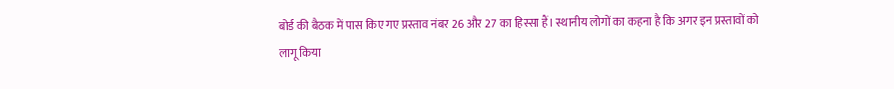बोर्ड की बैठक में पास किए गए प्रस्ताव नंबर 26 और 27 का हिस्सा हैं। स्थानीय लोगों का कहना है कि अगर इन प्रस्तावों को लागू किया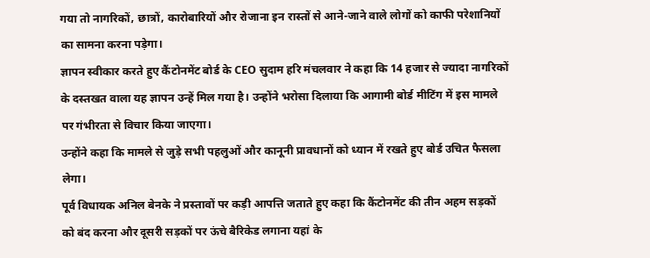गया तो नागरिकों, छात्रों, कारोबारियों और रोजाना इन रास्तों से आने-जाने वाले लोगों को काफी परेशानियों का सामना करना पड़ेगा।
ज्ञापन स्वीकार करते हुए कैंटोनमेंट बोर्ड के CEO सुदाम हरि मंचलवार ने कहा कि 14 हजार से ज्यादा नागरिकों के दस्तखत वाला यह ज्ञापन उन्हें मिल गया है। उन्होंने भरोसा दिलाया कि आगामी बोर्ड मीटिंग में इस मामले पर गंभीरता से विचार किया जाएगा।
उन्होंने कहा कि मामले से जुड़े सभी पहलुओं और कानूनी प्रावधानों को ध्यान में रखते हुए बोर्ड उचित फैसला लेगा।
पूर्व विधायक अनिल बेनके ने प्रस्तावों पर कड़ी आपत्ति जताते हुए कहा कि कैंटोनमेंट की तीन अहम सड़कों को बंद करना और दूसरी सड़कों पर ऊंचे बैरिकेड लगाना यहां के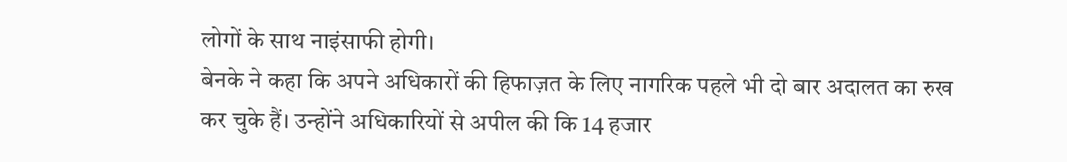लोगों के साथ नाइंसाफी होगी।
बेनके ने कहा कि अपने अधिकारों की हिफाज़त के लिए नागरिक पहले भी दो बार अदालत का रुख कर चुके हैं। उन्होंने अधिकारियों से अपील की कि 14 हजार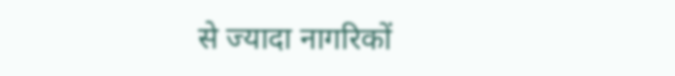से ज्यादा नागरिकों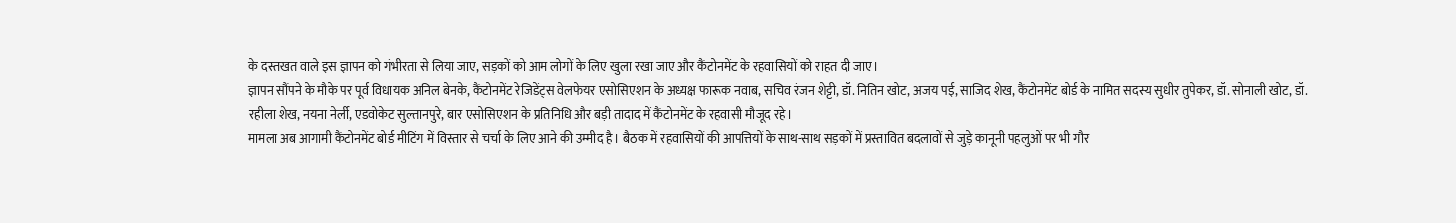के दस्तखत वाले इस ज्ञापन को गंभीरता से लिया जाए, सड़कों को आम लोगों के लिए खुला रखा जाए और कैंटोनमेंट के रहवासियों को राहत दी जाए।
ज्ञापन सौंपने के मौके पर पूर्व विधायक अनिल बेनके, कैंटोनमेंट रेजिडेंट्स वेलफेयर एसोसिएशन के अध्यक्ष फारूक नवाब, सचिव रंजन शेट्टी, डॉ. नितिन खोट, अजय पई, साजिद शेख, कैंटोनमेंट बोर्ड के नामित सदस्य सुधीर तुपेकर, डॉ. सोनाली खोट, डॉ. रहीला शेख, नयना नेर्ली, एडवोकेट सुल्तानपुरे, बार एसोसिएशन के प्रतिनिधि और बड़ी तादाद में कैंटोनमेंट के रहवासी मौजूद रहे।
मामला अब आगामी कैंटोनमेंट बोर्ड मीटिंग में विस्तार से चर्चा के लिए आने की उम्मीद है। बैठक में रहवासियों की आपत्तियों के साथ-साथ सड़कों में प्रस्तावित बदलावों से जुड़े कानूनी पहलुओं पर भी गौर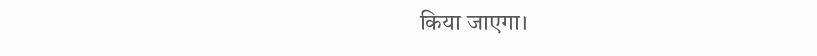किया जाएगा।